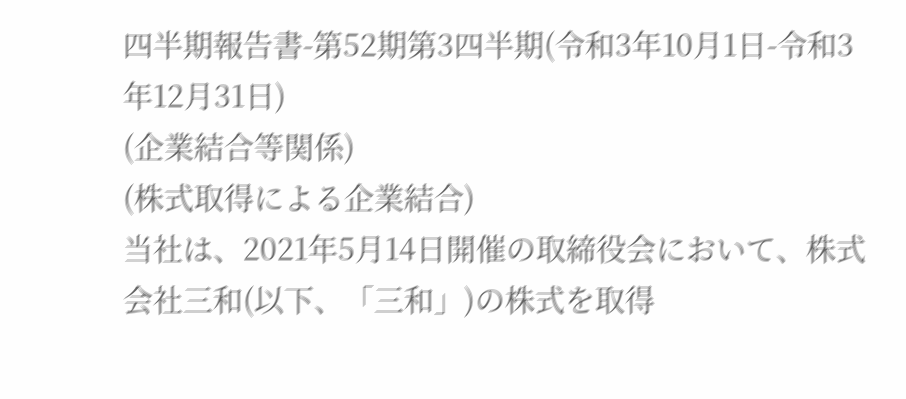四半期報告書-第52期第3四半期(令和3年10月1日-令和3年12月31日)
(企業結合等関係)
(株式取得による企業結合)
当社は、2021年5月14日開催の取締役会において、株式会社三和(以下、「三和」)の株式を取得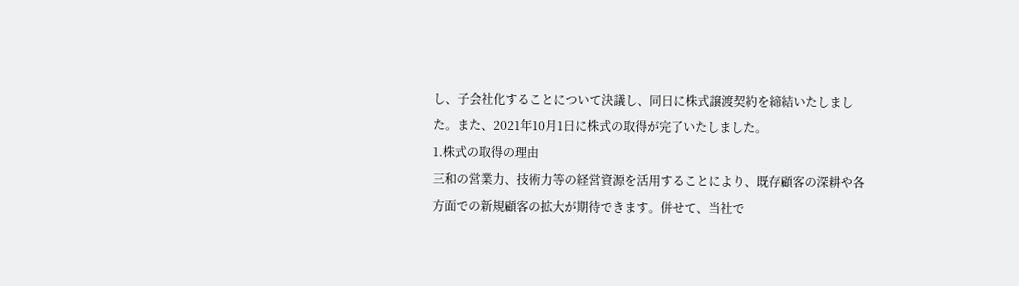し、子会社化することについて決議し、同日に株式譲渡契約を締結いたしました。また、2021年10月1日に株式の取得が完了いたしました。
1.株式の取得の理由
三和の営業力、技術力等の経営資源を活用することにより、既存顧客の深耕や各方面での新規顧客の拡大が期待できます。併せて、当社で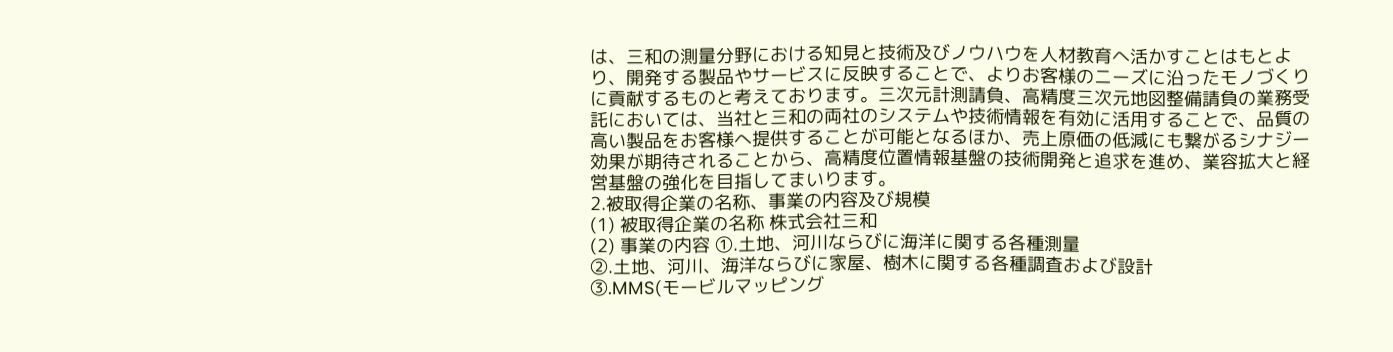は、三和の測量分野における知見と技術及びノウハウを人材教育へ活かすことはもとより、開発する製品やサービスに反映することで、よりお客様のニーズに沿ったモノづくりに貢献するものと考えております。三次元計測請負、高精度三次元地図整備請負の業務受託においては、当社と三和の両社のシステムや技術情報を有効に活用することで、品質の高い製品をお客様へ提供することが可能となるほか、売上原価の低減にも繋がるシナジー効果が期待されることから、高精度位置情報基盤の技術開発と追求を進め、業容拡大と経営基盤の強化を目指してまいります。
2.被取得企業の名称、事業の内容及び規模
(1) 被取得企業の名称 株式会社三和
(2) 事業の内容 ①.土地、河川ならびに海洋に関する各種測量
②.土地、河川、海洋ならびに家屋、樹木に関する各種調査および設計
③.MMS(モービルマッピング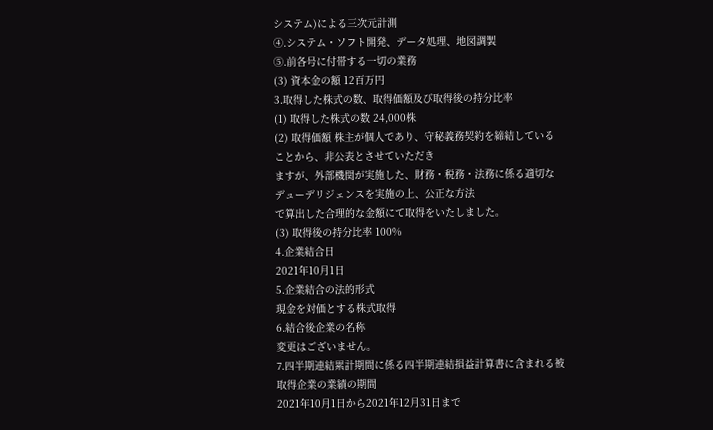システム)による三次元計測
④.システム・ソフト開発、データ処理、地図調製
⑤.前各号に付帯する一切の業務
(3) 資本金の額 12百万円
3.取得した株式の数、取得価額及び取得後の持分比率
(1) 取得した株式の数 24,000株
(2) 取得価額 株主が個人であり、守秘義務契約を締結していることから、非公表とさせていただき
ますが、外部機関が実施した、財務・税務・法務に係る適切なデューデリジェンスを実施の上、公正な方法
で算出した合理的な金額にて取得をいたしました。
(3) 取得後の持分比率 100%
4.企業結合日
2021年10月1日
5.企業結合の法的形式
現金を対価とする株式取得
6.結合後企業の名称
変更はございません。
7.四半期連結累計期間に係る四半期連結損益計算書に含まれる被取得企業の業績の期間
2021年10月1日から2021年12月31日まで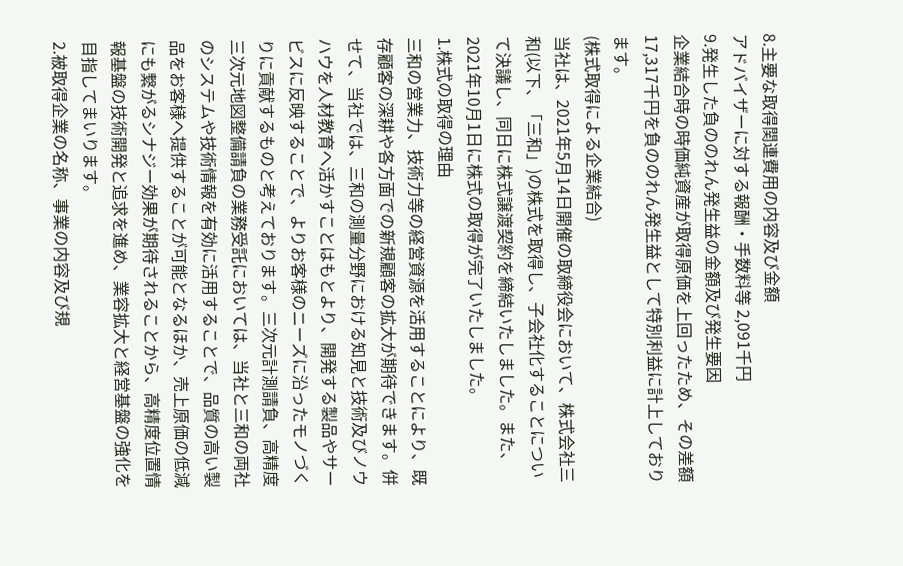8.主要な取得関連費用の内容及び金額
アドバイザーに対する報酬・手数料等 2,091千円
9.発生した負ののれん発生益の金額及び発生要因
企業結合時の時価純資産が取得原価を上回ったため、その差額17,317千円を負ののれん発生益として特別利益に計上しております。
(株式取得による企業結合)
当社は、2021年5月14日開催の取締役会において、株式会社三和(以下、「三和」)の株式を取得し、子会社化することについて決議し、同日に株式譲渡契約を締結いたしました。また、2021年10月1日に株式の取得が完了いたしました。
1.株式の取得の理由
三和の営業力、技術力等の経営資源を活用することにより、既存顧客の深耕や各方面での新規顧客の拡大が期待できます。併せて、当社では、三和の測量分野における知見と技術及びノウハウを人材教育へ活かすことはもとより、開発する製品やサービスに反映することで、よりお客様のニーズに沿ったモノづくりに貢献するものと考えております。三次元計測請負、高精度三次元地図整備請負の業務受託においては、当社と三和の両社のシステムや技術情報を有効に活用することで、品質の高い製品をお客様へ提供することが可能となるほか、売上原価の低減にも繋がるシナジー効果が期待されることから、高精度位置情報基盤の技術開発と追求を進め、業容拡大と経営基盤の強化を目指してまいります。
2.被取得企業の名称、事業の内容及び規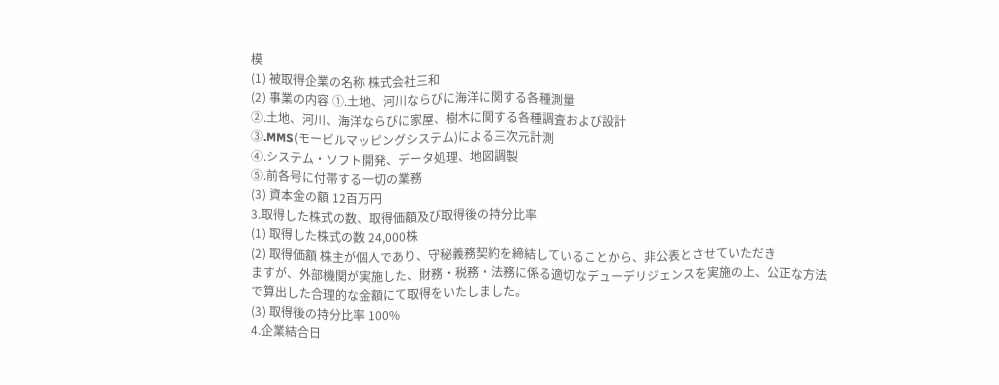模
(1) 被取得企業の名称 株式会社三和
(2) 事業の内容 ①.土地、河川ならびに海洋に関する各種測量
②.土地、河川、海洋ならびに家屋、樹木に関する各種調査および設計
③.MMS(モービルマッピングシステム)による三次元計測
④.システム・ソフト開発、データ処理、地図調製
⑤.前各号に付帯する一切の業務
(3) 資本金の額 12百万円
3.取得した株式の数、取得価額及び取得後の持分比率
(1) 取得した株式の数 24,000株
(2) 取得価額 株主が個人であり、守秘義務契約を締結していることから、非公表とさせていただき
ますが、外部機関が実施した、財務・税務・法務に係る適切なデューデリジェンスを実施の上、公正な方法
で算出した合理的な金額にて取得をいたしました。
(3) 取得後の持分比率 100%
4.企業結合日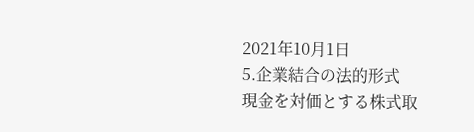2021年10月1日
5.企業結合の法的形式
現金を対価とする株式取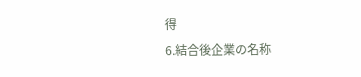得
6.結合後企業の名称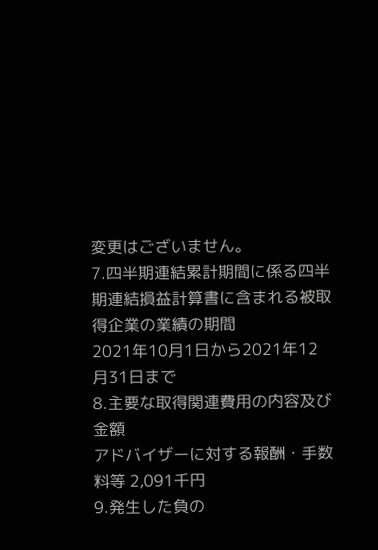変更はございません。
7.四半期連結累計期間に係る四半期連結損益計算書に含まれる被取得企業の業績の期間
2021年10月1日から2021年12月31日まで
8.主要な取得関連費用の内容及び金額
アドバイザーに対する報酬・手数料等 2,091千円
9.発生した負の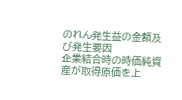のれん発生益の金額及び発生要因
企業結合時の時価純資産が取得原価を上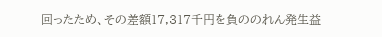回ったため、その差額17,317千円を負ののれん発生益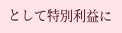として特別利益に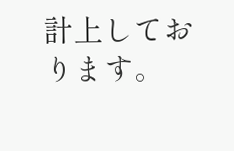計上しております。